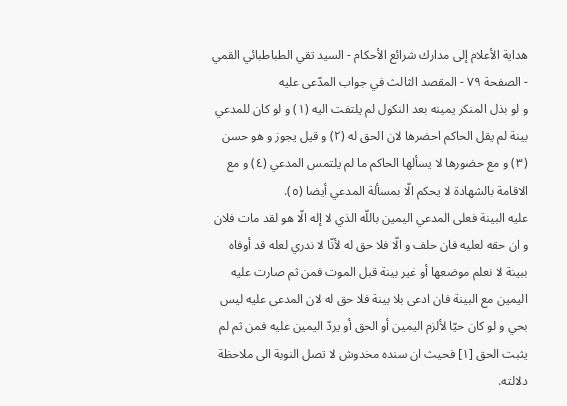هداية الأعلام إلى مدارك شرائع الأحكام - السيد تقي الطباطبائي القمي - الصفحة ٧٩ - المقصد الثالث في جواب المدّعى عليه
و لو بذل المنكر يمينه بعد النكول لم يلتفت اليه (١) و لو كان للمدعي بينة لم يقل الحاكم احضرها لان الحق له (٢) و قيل يجوز و هو حسن (٣) و مع حضورها لا يسألها الحاكم ما لم يلتمس المدعي (٤) و مع الاقامة بالشهادة لا يحكم الّا بمسألة المدعي أيضا (٥).
عليه البينة فعلى المدعي اليمين باللّه الذي لا إله الّا هو لقد مات فلان و ان حقه لعليه فان حلف و الّا فلا حق له لأنّا لا ندري لعله قد أوفاه ببينة لا نعلم موضعها أو غير بينة قبل الموت فمن ثم صارت عليه اليمين مع البينة فان ادعى بلا بينة فلا حق له لان المدعى عليه ليس بحي و لو كان حيّا لألزم اليمين أو الحق أو يردّ اليمين عليه فمن ثم لم يثبت الحق [١] فحيث ان سنده مخدوش لا تصل النوبة الى ملاحظة دلالته.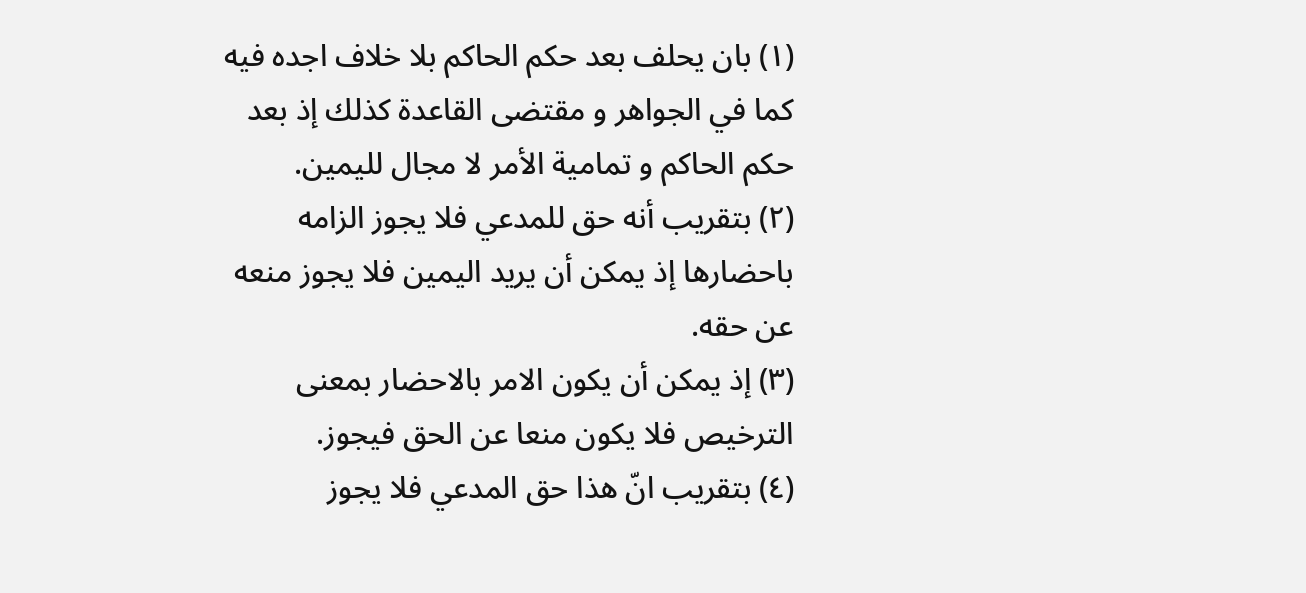(١) بان يحلف بعد حكم الحاكم بلا خلاف اجده فيه كما في الجواهر و مقتضى القاعدة كذلك إذ بعد حكم الحاكم و تمامية الأمر لا مجال لليمين.
(٢) بتقريب أنه حق للمدعي فلا يجوز الزامه باحضارها إذ يمكن أن يريد اليمين فلا يجوز منعه عن حقه.
(٣) إذ يمكن أن يكون الامر بالاحضار بمعنى الترخيص فلا يكون منعا عن الحق فيجوز.
(٤) بتقريب انّ هذا حق المدعي فلا يجوز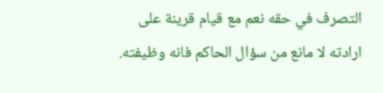التصرف في حقه نعم مع قيام قرينة على ارادته لا مانع من سؤال الحاكم فانه وظيفته.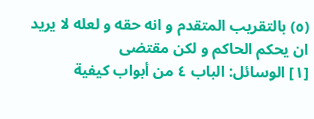(٥) بالتقريب المتقدم و انه حقه و لعله لا يريد ان يحكم الحاكم و لكن مقتضى
[١] الوسائل: الباب ٤ من أبواب كيفية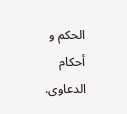الحكم و أحكام الدعاوى.